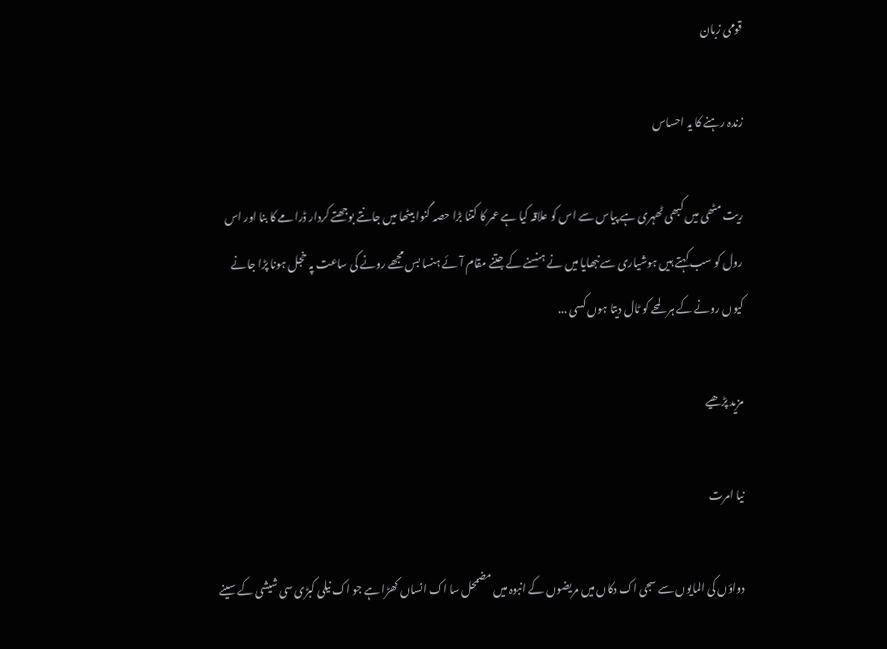قومی زبان

زندہ رہنے کا یہ احساس

ریت مٹھی میں کبھی ٹھہری ہے پیاس سے اس کو علاقہ کیا ہے عمر کا کتنا بڑا حصہ گنوا بیٹھا میں جانتے بوجھتے کردار ڈرامے کا بنا اور اس رول کو سب کہتے ہیں ہوشیاری سے نبھایا میں نے ہنسنے کے جتنے مقام آئے ہنسا بس مجھے رونے کی ساعت پہ خجل ہونا پڑا جانے کیوں رونے کے ہر لمحے کو ٹال دیتا ہوں کسی ...

مزید پڑھیے

نیا امرت

دواؤں کی المایوں سے سجی اک دکاں میں مریضوں کے انبوہ میں مضمحل سا اک انساں کھڑا ہے جو اک نیلی کبڑی سی شیشی کے سینے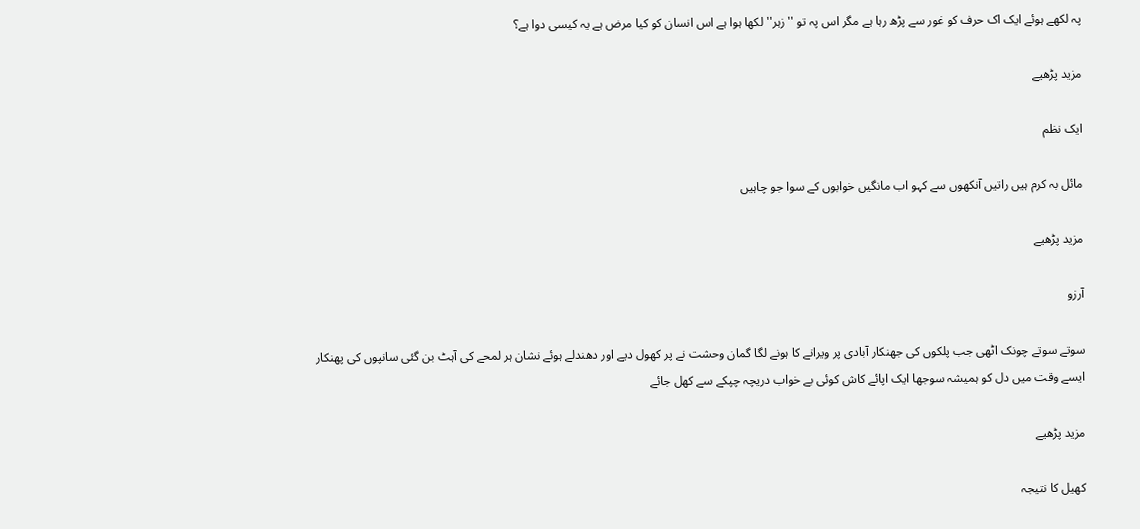پہ لکھے ہوئے ایک اک حرف کو غور سے پڑھ رہا ہے مگر اس پہ تو ''زہر'' لکھا ہوا ہے اس انسان کو کیا مرض ہے یہ کیسی دوا ہے؟

مزید پڑھیے

ایک نظم

مائل بہ کرم ہیں راتیں آنکھوں سے کہو اب مانگیں خوابوں کے سوا جو چاہیں

مزید پڑھیے

آرزو

سوتے سوتے چونک اٹھی جب پلکوں کی جھنکار آبادی پر ویرانے کا ہونے لگا گمان وحشت نے پر کھول دیے اور دھندلے ہوئے نشان ہر لمحے کی آہٹ بن گئی سانپوں کی پھنکار ایسے وقت میں دل کو ہمیشہ سوجھا ایک اپائے کاش کوئی بے خواب دریچہ چپکے سے کھل جائے

مزید پڑھیے

کھیل کا نتیجہ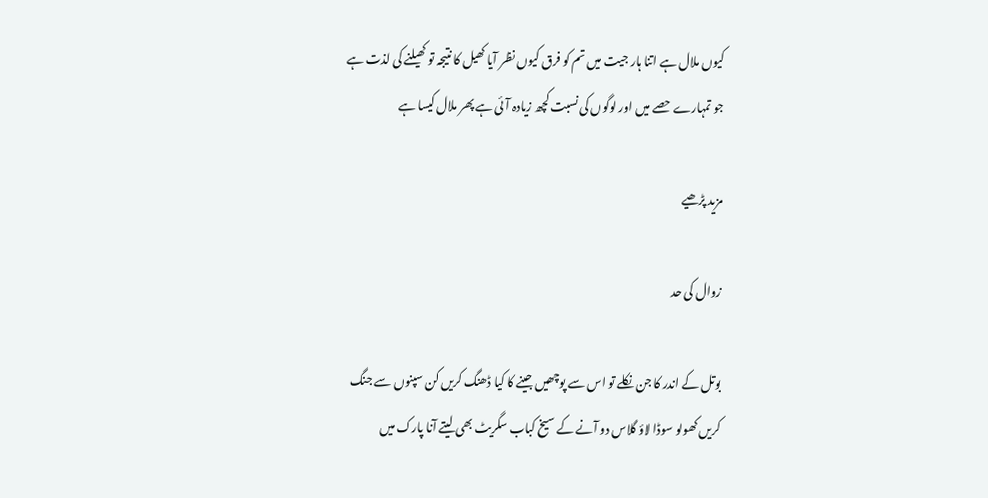کیوں ملال ہے اتنا ہار جیت میں تم کو فرق کیوں نظر آیا کھیل کا نتیجہ تو کھیلنے کی لذت ہے جو تمہارے حصے میں اور لوگوں کی نسبت کچھ زیادہ آئی ہے پھر ملال کیسا ہے

مزید پڑھیے

زوال کی حد

بوتل کے اندر کا جن نکلے تو اس سے پوچھیں جینے کا کیا ڈھنگ کریں کن سپنوں سے جنگ کریں کھولو سوڈا لاؤ گلاس دو آنے کے سیخ کباب سگریٹ بھی لیتے آنا پارک میں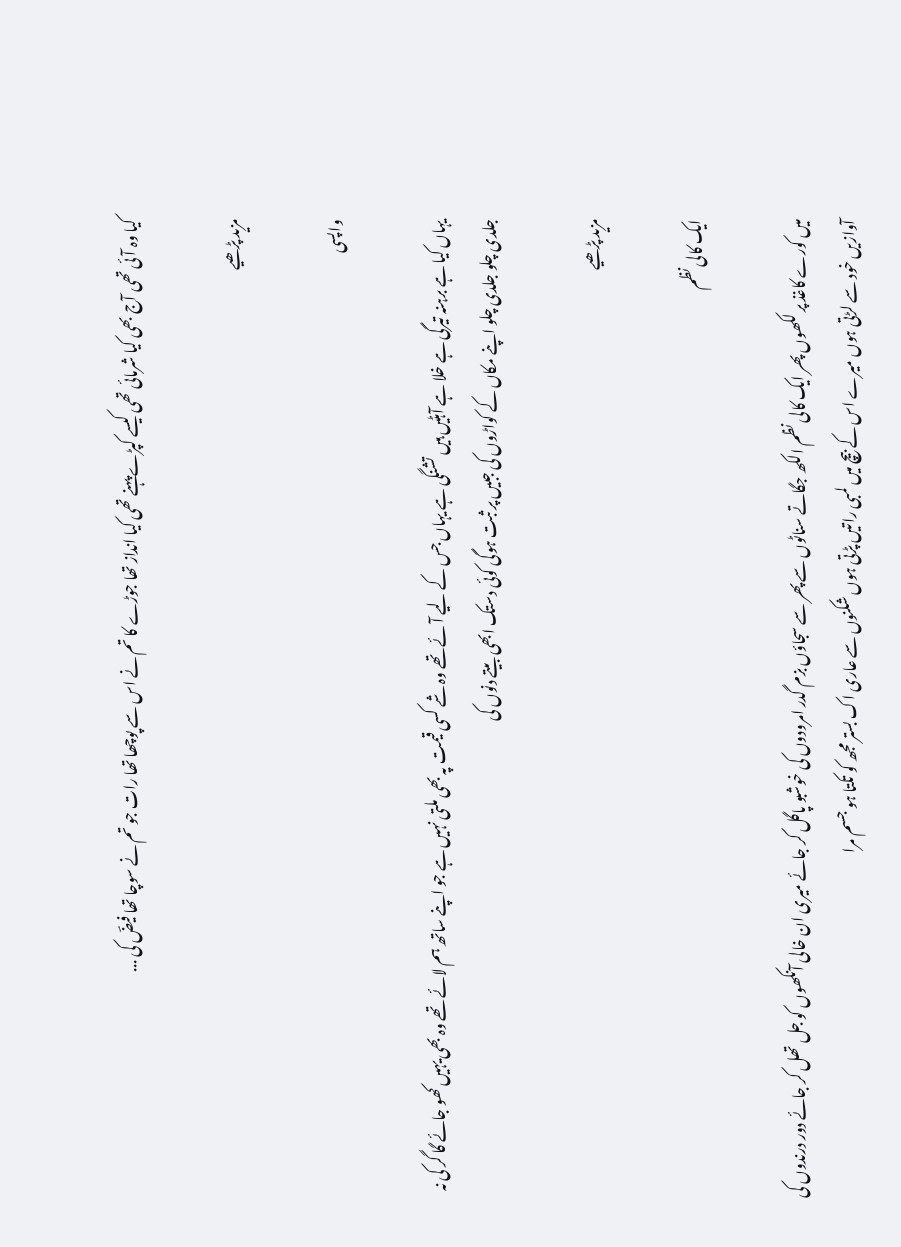کیا وہ آئی تھی آج بھی کیا شرمائی تھی کیسے کپڑے پہنے تھی کیا انداز تھا جوڑے کا تم نے اس سے پوچھا تھا رات جو تم نے سوچا تھا فیضؔ کی ...

مزید پڑھیے

واپسی

یہاں کیا ہے برہنہ تیرگی ہے خلا ہے آہٹیں ہیں تشنگی ہے یہاں جس کے لیے آئے تھے وہ شے کسی قیمت پہ بھی ملتی نہیں ہے جو اپنے ساتھ ہم لائے تھے وہ بھی یہیں کھو جائے گا گر کی نہ جلدی چلو جلدی چلو اپنے مکاں کے کواڑوں کی جبیں پر ثبت ہوگی کوئی دستک ابھی بیتے دنوں کی

مزید پڑھیے

ایک کالی نظم

میں کورے کاغذ پر لکھوں پھر ایک کالی نظم الکھ جگاتے سناٹوں سے پھر سے سجاؤں بزم گدر امرودوں کی خوشبو پاگل کر جائے میری ان خالی آنکھوں کو جل تھل کر جائے دور درندوں کی آوازیں خود سے لڑتی ہوں میرے اس کے بیچ میں لمبی راتیں پڑتی ہوں شکنوں سے عاری اک بستر مجھ کو تکتا ہو جسم مرا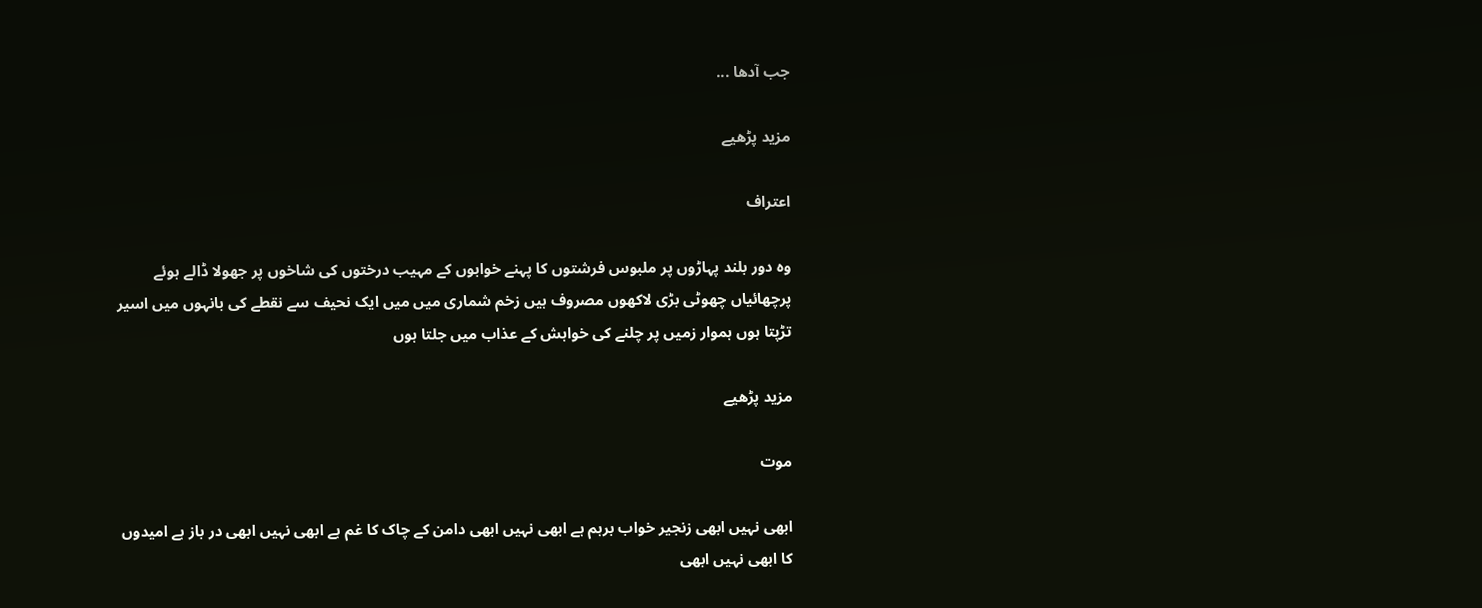جب آدھا ...

مزید پڑھیے

اعتراف

وہ دور بلند پہاڑوں پر ملبوس فرشتوں کا پہنے خوابوں کے مہیب درختوں کی شاخوں پر جھولا ڈالے ہوئے پرچھائیاں چھوٹی بڑی لاکھوں مصروف ہیں زخم شماری میں میں ایک نحیف سے نقطے کی بانہوں میں اسیر تڑپتا ہوں ہموار زمیں پر چلنے کی خواہش کے عذاب میں جلتا ہوں

مزید پڑھیے

موت

ابھی نہیں ابھی زنجیر خواب برہم ہے ابھی نہیں ابھی دامن کے چاک کا غم ہے ابھی نہیں ابھی در باز ہے امیدوں کا ابھی نہیں ابھی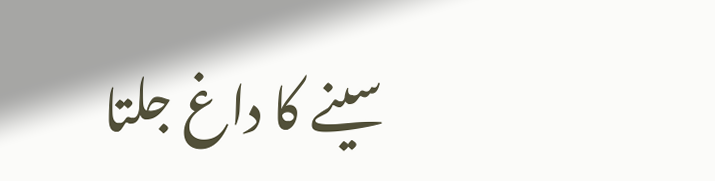سینے کا داغ جلتا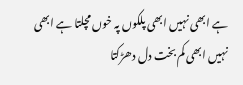ہے ابھی نہیں ابھی پلکوں پہ خوں مچلتا ہے ابھی نہیں ابھی کم بخت دل دھڑکتا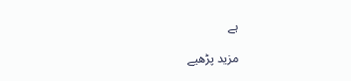ہے

مزید پڑھیے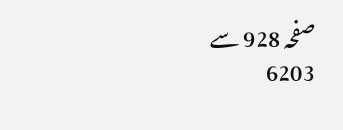صفحہ 928 سے 6203